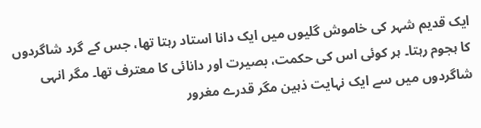ایک قدیم شہر کی خاموش گلیوں میں ایک دانا استاد رہتا تھا، جس کے گرد شاگردوں کا ہجوم رہتا۔ ہر کوئی اس کی حکمت، بصیرت اور دانائی کا معترف تھا۔ مگر انہی شاگردوں میں سے ایک نہایت ذہین مگر قدرے مغرور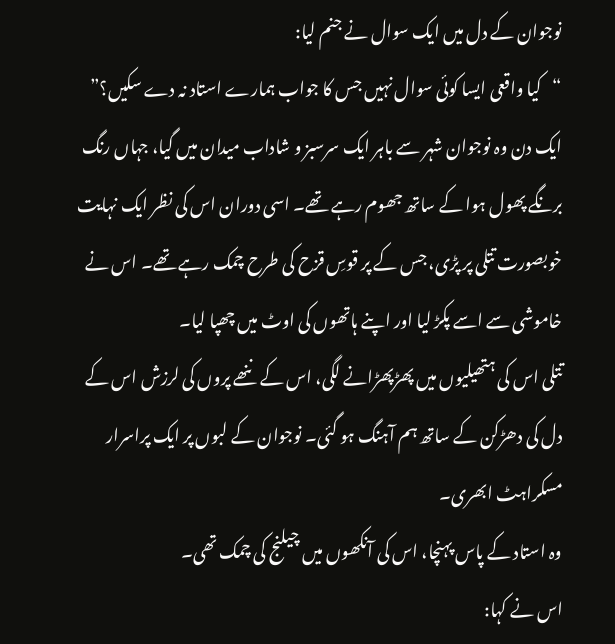نوجوان کے دل میں ایک سوال نے جنم لیا:
“کیا واقعی ایسا کوئی سوال نہیں جس کا جواب ہمارے استاد نہ دے سکیں؟”
ایک دن وہ نوجوان شہر سے باہر ایک سرسبز و شاداب میدان میں گیا، جہاں رنگ برنگے پھول ہوا کے ساتھ جھوم رہے تھے۔ اسی دوران اس کی نظر ایک نہایت خوبصورت تتلی پر پڑی، جس کے پر قوسِ قزح کی طرح چمک رہے تھے۔ اس نے خاموشی سے اسے پکڑ لیا اور اپنے ہاتھوں کی اوٹ میں چھپا لیا۔
تتلی اس کی ہتھیلیوں میں پھڑپھڑانے لگی، اس کے ننھے پروں کی لرزش اس کے دل کی دھڑکن کے ساتھ ہم آہنگ ہو گئی۔ نوجوان کے لبوں پر ایک پراسرار مسکراہٹ ابھری۔
وہ استاد کے پاس پہنچا، اس کی آنکھوں میں چیلنج کی چمک تھی۔
اس نے کہا: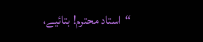“استاد محترم! بتائیے،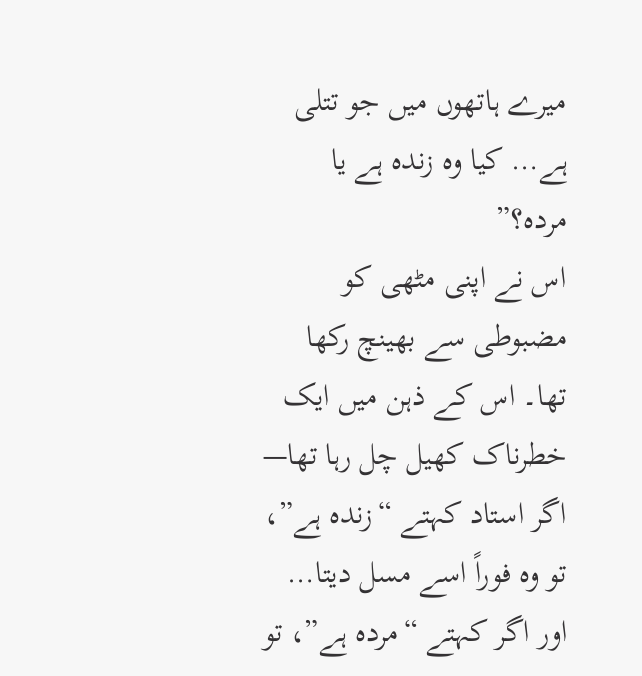میرے ہاتھوں میں جو تتلی ہے… کیا وہ زندہ ہے یا مردہ؟”
اس نے اپنی مٹھی کو مضبوطی سے بھینچ رکھا تھا۔ اس کے ذہن میں ایک خطرناک کھیل چل رہا تھا—
اگر استاد کہتے “زندہ ہے”، تو وہ فوراً اسے مسل دیتا…
اور اگر کہتے “مردہ ہے”، تو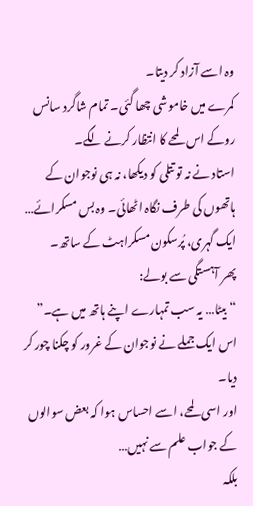وہ اسے آزاد کر دیتا۔
کمرے میں خاموشی چھا گئی۔ تمام شاگرد سانس روکے اس لمحے کا انتظار کرنے لگے۔
استاد نے نہ تو تتلی کو دیکھا، نہ ہی نوجوان کے ہاتھوں کی طرف نگاہ اٹھائی۔ وہ بس مسکرائے… ایک گہری، پُرسکون مسکراہٹ کے ساتھ۔
پھر آہستگی سے بولے:
“بیٹا… یہ سب تمہارے اپنے ہاتھ میں ہے۔”
اس ایک جملے نے نوجوان کے غرور کو چکنا چور کر دیا۔
اور اسی لمحے، اسے احساس ہوا کہ بعض سوالوں کے جواب علم سے نہیں…
بلکہ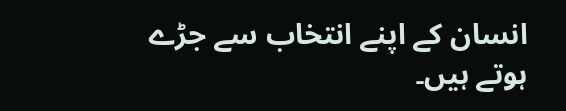انسان کے اپنے انتخاب سے جڑے ہوتے ہیں۔